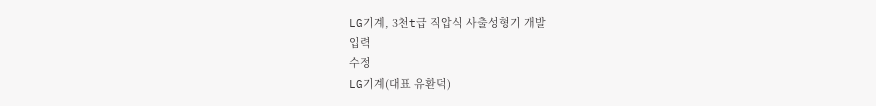LG기계, 3천t급 직압식 사출성형기 개발
입력
수정
LG기계(대표 유환덕)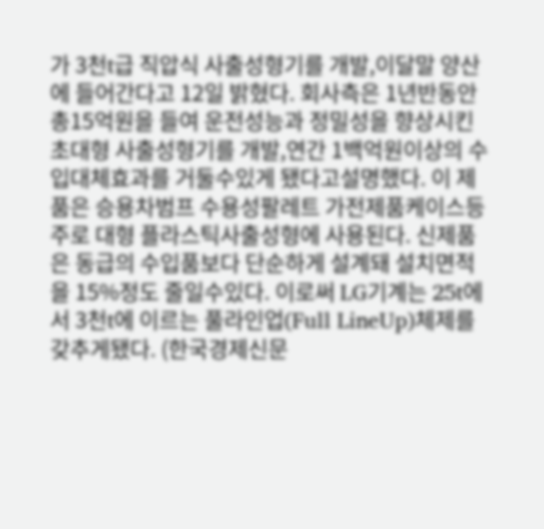가 3천t급 직압식 사출성형기를 개발,이달말 양산에 들어간다고 12일 밝혔다. 회사측은 1년반동안 총15억원을 들여 운전성능과 정밀성을 향상시킨 초대형 사출성형기를 개발,연간 1백억원이상의 수입대체효과를 거둘수있게 됐다고설명했다. 이 제품은 승용차범프 수용성팔레트 가전제품케이스등 주로 대형 플라스틱사출성형에 사용된다. 신제품은 동급의 수입품보다 단순하게 설계돼 설치면적을 15%정도 줄일수있다. 이로써 LG기계는 25t에서 3천t에 이르는 풀라인업(Full LineUp)체제를 갖추게됐다. (한국경제신문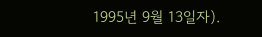1995년 9월 13일자).